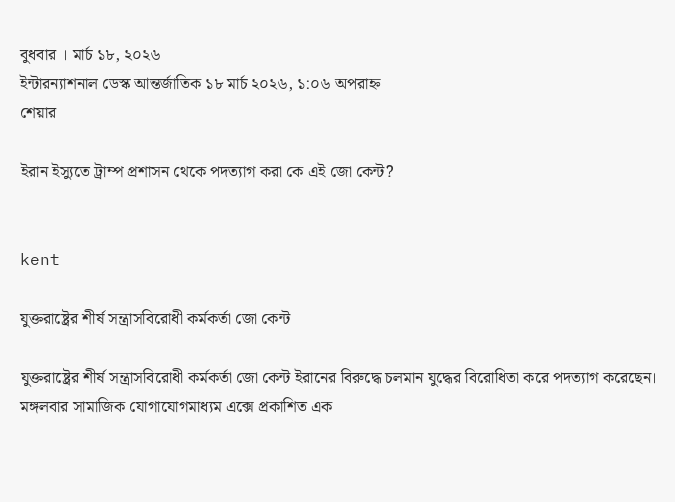বুধবার । মার্চ ১৮, ২০২৬
ইন্টারন্যাশনাল ডেস্ক আন্তর্জাতিক ১৮ মার্চ ২০২৬, ১:০৬ অপরাহ্ন
শেয়ার

ইরান ইস্যুতে ট্রাম্প প্রশাসন থেকে পদত্যাগ করা কে এই জো কেন্ট?


kent

যুক্তরাষ্ট্রের শীর্ষ সন্ত্রাসবিরোধী কর্মকর্তা জো কেন্ট

যুক্তরাষ্ট্রের শীর্ষ সন্ত্রাসবিরোধী কর্মকর্তা জো কেন্ট ইরানের বিরুদ্ধে চলমান যুদ্ধের বিরোধিতা করে পদত্যাগ করেছেন। মঙ্গলবার সামাজিক যোগাযোগমাধ্যম এক্সে প্রকাশিত এক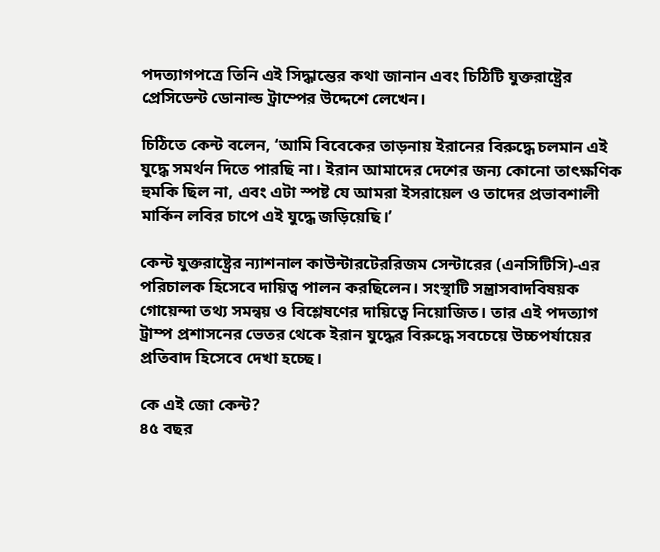পদত্যাগপত্রে তিনি এই সিদ্ধান্তের কথা জানান এবং চিঠিটি যুক্তরাষ্ট্রের প্রেসিডেন্ট ডোনাল্ড ট্রাম্পের উদ্দেশে লেখেন।

চিঠিতে কেন্ট বলেন, ‘আমি বিবেকের তাড়নায় ইরানের বিরুদ্ধে চলমান এই যুদ্ধে সমর্থন দিতে পারছি না। ইরান আমাদের দেশের জন্য কোনো তাৎক্ষণিক হুমকি ছিল না, এবং এটা স্পষ্ট যে আমরা ইসরায়েল ও তাদের প্রভাবশালী মার্কিন লবির চাপে এই যুদ্ধে জড়িয়েছি।’

কেন্ট যুক্তরাষ্ট্রের ন্যাশনাল কাউন্টারটেররিজম সেন্টারের (এনসিটিসি)-এর পরিচালক হিসেবে দায়িত্ব পালন করছিলেন। সংস্থাটি সন্ত্রাসবাদবিষয়ক গোয়েন্দা তথ্য সমন্বয় ও বিশ্লেষণের দায়িত্বে নিয়োজিত। তার এই পদত্যাগ ট্রাম্প প্রশাসনের ভেতর থেকে ইরান যুদ্ধের বিরুদ্ধে সবচেয়ে উচ্চপর্যায়ের প্রতিবাদ হিসেবে দেখা হচ্ছে।

কে এই জো কেন্ট?
৪৫ বছর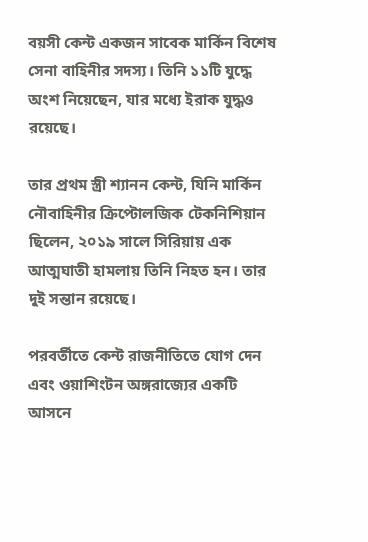বয়সী কেন্ট একজন সাবেক মার্কিন বিশেষ সেনা বাহিনীর সদস্য। তিনি ১১টি যুদ্ধে অংশ নিয়েছেন, যার মধ্যে ইরাক যুদ্ধও রয়েছে।

তার প্রথম স্ত্রী শ্যানন কেন্ট, যিনি মার্কিন নৌবাহিনীর ক্রিপ্টোলজিক টেকনিশিয়ান ছিলেন, ২০১৯ সালে সিরিয়ায় এক আত্মঘাতী হামলায় তিনি নিহত হন। তার দুই সন্তান রয়েছে।

পরবর্তীতে কেন্ট রাজনীতিতে যোগ দেন এবং ওয়াশিংটন অঙ্গরাজ্যের একটি আসনে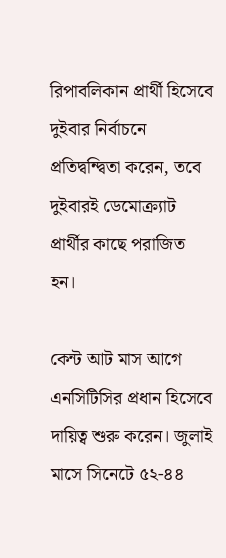রিপাবলিকান প্রার্থী হিসেবে দুইবার নির্বাচনে প্রতিদ্বন্দ্বিতা করেন, তবে দুইবারই ডেমোক্র্যাট প্রার্থীর কাছে পরাজিত হন।

কেন্ট আট মাস আগে এনসিটিসির প্রধান হিসেবে দায়িত্ব শুরু করেন। জুলাই মাসে সিনেটে ৫২-৪৪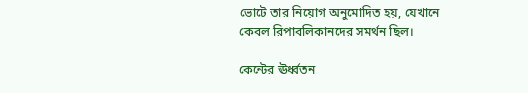ভোটে তার নিয়োগ অনুমোদিত হয়, যেখানে কেবল রিপাবলিকানদের সমর্থন ছিল।

কেন্টের ঊর্ধ্বতন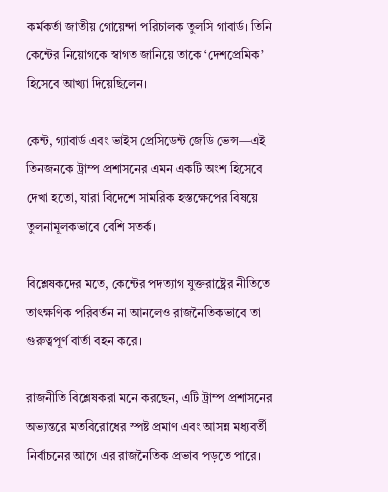কর্মকর্তা জাতীয় গোয়েন্দা পরিচালক তুলসি গাবার্ড। তিনি কেন্টের নিয়োগকে স্বাগত জানিয়ে তাকে ‘দেশপ্রেমিক’ হিসেবে আখ্যা দিয়েছিলেন।

কেন্ট, গ্যাবার্ড এবং ভাইস প্রেসিডেন্ট জেডি ভেন্স—এই তিনজনকে ট্রাম্প প্রশাসনের এমন একটি অংশ হিসেবে দেখা হতো, যারা বিদেশে সামরিক হস্তক্ষেপের বিষয়ে তুলনামূলকভাবে বেশি সতর্ক।

বিশ্লেষকদের মতে, কেন্টের পদত্যাগ যুক্তরাষ্ট্রের নীতিতে তাৎক্ষণিক পরিবর্তন না আনলেও রাজনৈতিকভাবে তা গুরুত্বপূর্ণ বার্তা বহন করে।

রাজনীতি বিশ্লেষকরা মনে করছেন, এটি ট্রাম্প প্রশাসনের অভ্যন্তরে মতবিরোধের স্পষ্ট প্রমাণ এবং আসন্ন মধ্যবর্তী নির্বাচনের আগে এর রাজনৈতিক প্রভাব পড়তে পারে।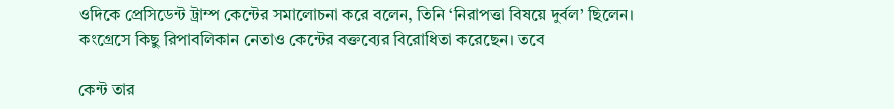ওদিকে প্রেসিডেন্ট ট্রাম্প কেন্টের সমালোচনা করে বলেন, তিনি ‘নিরাপত্তা বিষয়ে দুর্বল’ ছিলেন। কংগ্রেসে কিছু রিপাবলিকান নেতাও কেন্টের বক্তব্যের বিরোধিতা করেছেন। তবে

কেন্ট তার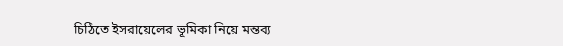চিঠিতে ইসরায়েলের ভূমিকা নিয়ে মন্তব্য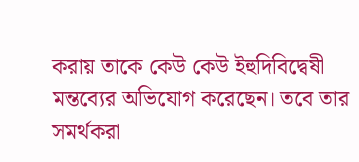করায় তাকে কেউ কেউ ইহুদিবিদ্বেষী মন্তব্যের অভিযোগ করেছেন। তবে তার সমর্থকরা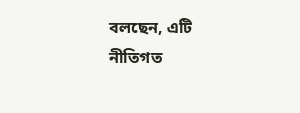বলছেন, এটি নীতিগত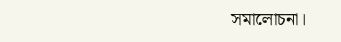সমালোচনা।